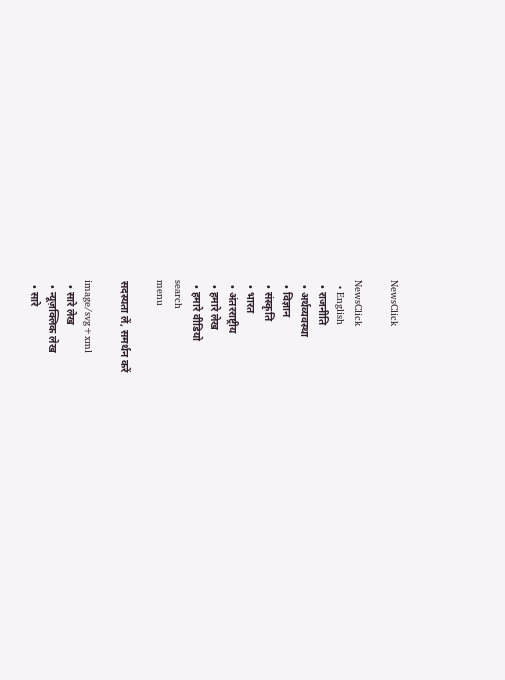NewsClick

NewsClick
  • English
  • राजनीति
  • अर्थव्यवस्था
  • विज्ञान
  • संस्कृति
  • भारत
  • अंतरराष्ट्रीय
  • हमारे लेख
  • हमारे वीडियो
search
menu

सदस्यता लें, समर्थन करें

image/svg+xml
  • सारे लेख
  • न्यूज़क्लिक लेख
  • सारे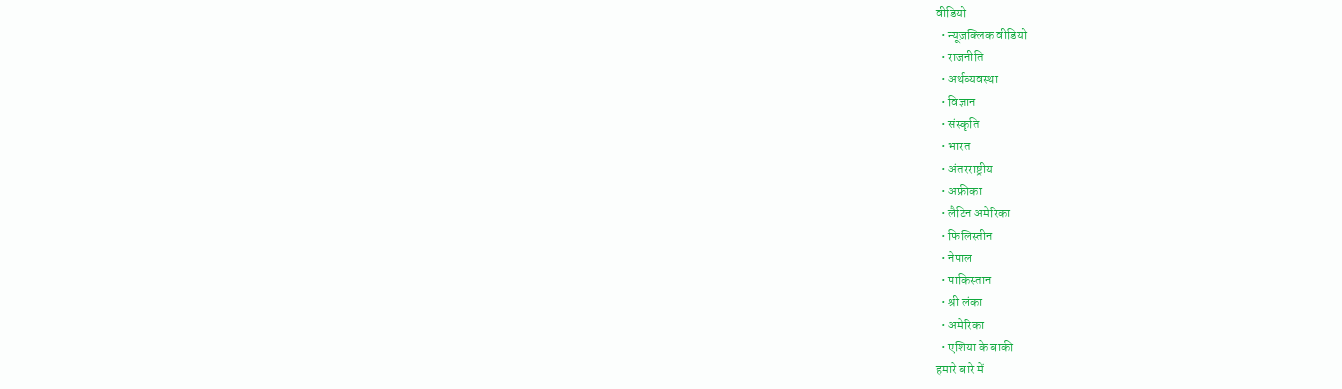वीडियो
  • न्यूज़क्लिक वीडियो
  • राजनीति
  • अर्थव्यवस्था
  • विज्ञान
  • संस्कृति
  • भारत
  • अंतरराष्ट्रीय
  • अफ्रीका
  • लैटिन अमेरिका
  • फिलिस्तीन
  • नेपाल
  • पाकिस्तान
  • श्री लंका
  • अमेरिका
  • एशिया के बाकी
हमारे बारे में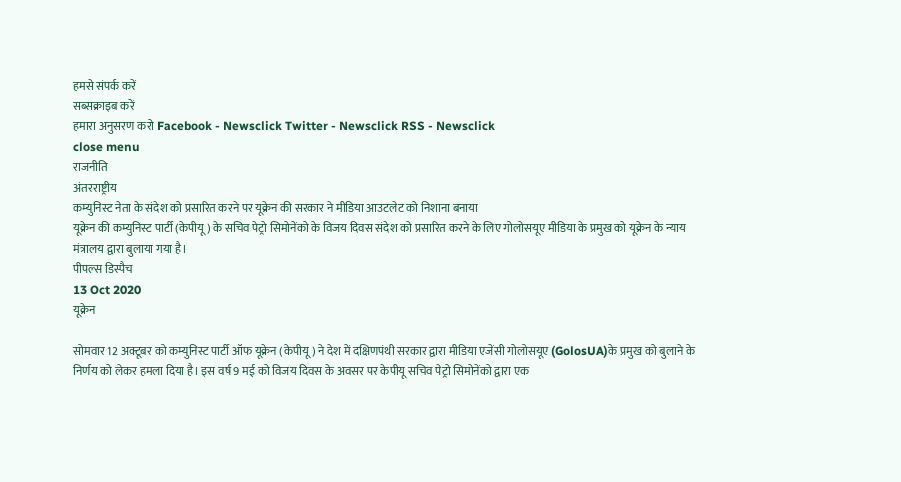हमसे संपर्क करें
सब्सक्राइब करें
हमारा अनुसरण करो Facebook - Newsclick Twitter - Newsclick RSS - Newsclick
close menu
राजनीति
अंतरराष्ट्रीय
कम्युनिस्ट नेता के संदेश को प्रसारित करने पर यूक्रेन की सरकार ने मीडिया आउटलेट को निशाना बनाया
यूक्रेन की कम्युनिस्ट पार्टी (केपीयू) के सचिव पेट्रो सिमोनेंको के विजय दिवस संदेश को प्रसारित करने के लिए गोलोसयूए मीडिया के प्रमुख को यूक्रेन के न्याय मंत्रालय द्वारा बुलाया गया है।
पीपल्स डिस्पैच
13 Oct 2020
यूक्रेन

सोमवार 12 अक्टूबर को कम्युनिस्ट पार्टी ऑफ यूक्रेन (केपीयू) ने देश में दक्षिणपंथी सरकार द्वारा मीडिया एजेंसी गोलोसयूए (GolosUA)के प्रमुख को बुलाने के निर्णय को लेकर हमला दिया है। इस वर्ष 9 मई को विजय दिवस के अवसर पर केपीयू सचिव पेट्रो सिमोनेंको द्वारा एक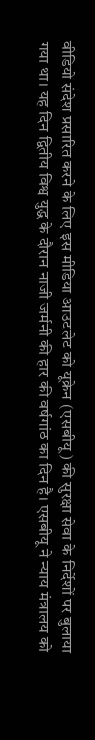वीडियो संदेश प्रसारित करने के लिए इस मीडिया आउटलेट को यूक्रेन (एसबीयू) की सुरक्षा सेवा के निर्देशों पर बुलाया गया था। यह दिन द्वितीय विश्व युद्ध के दौरान नाजी जर्मनी की हार की वर्षगांठ का दिन है। एसबीयू ने न्याय मंत्रालय को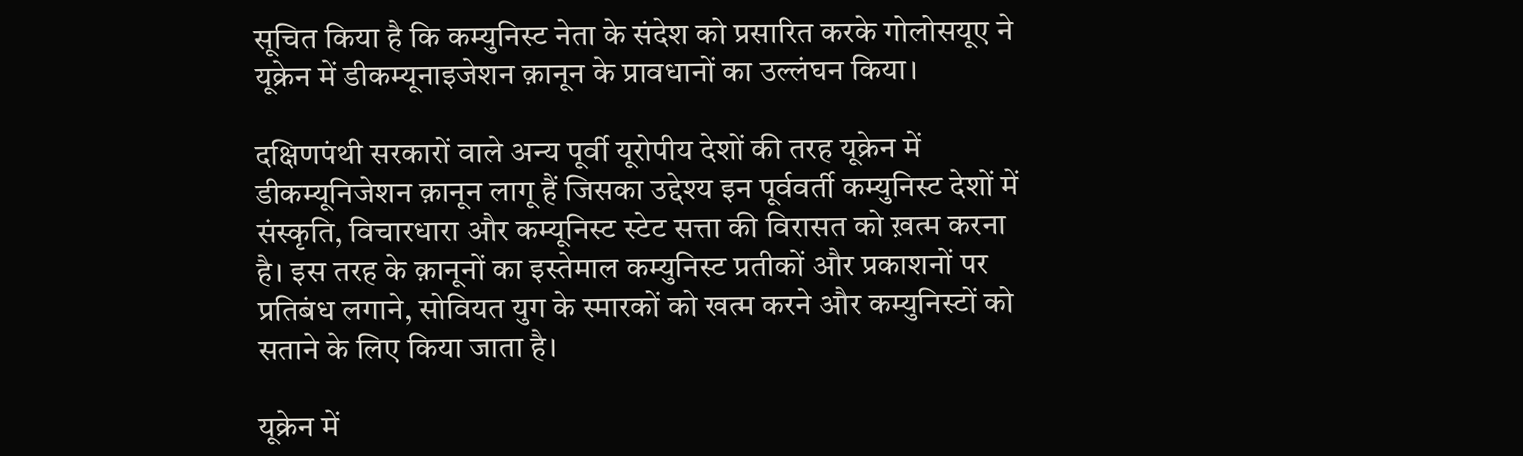सूचित किया है कि कम्युनिस्ट नेता के संदेश को प्रसारित करके गोलोसयूए ने यूक्रेन में डीकम्यूनाइजेशन क़ानून के प्रावधानों का उल्लंघन किया।

दक्षिणपंथी सरकारों वाले अन्य पूर्वी यूरोपीय देशों की तरह यूक्रेन में डीकम्यूनिजेशन क़ानून लागू हैं जिसका उद्देश्य इन पूर्ववर्ती कम्युनिस्ट देशों में संस्कृति, विचारधारा और कम्यूनिस्ट स्टेट सत्ता की विरासत को ख़त्म करना है। इस तरह के क़ानूनों का इस्तेमाल कम्युनिस्ट प्रतीकों और प्रकाशनों पर प्रतिबंध लगाने, सोवियत युग के स्मारकों को खत्म करने और कम्युनिस्टों को सताने के लिए किया जाता है।

यूक्रेन में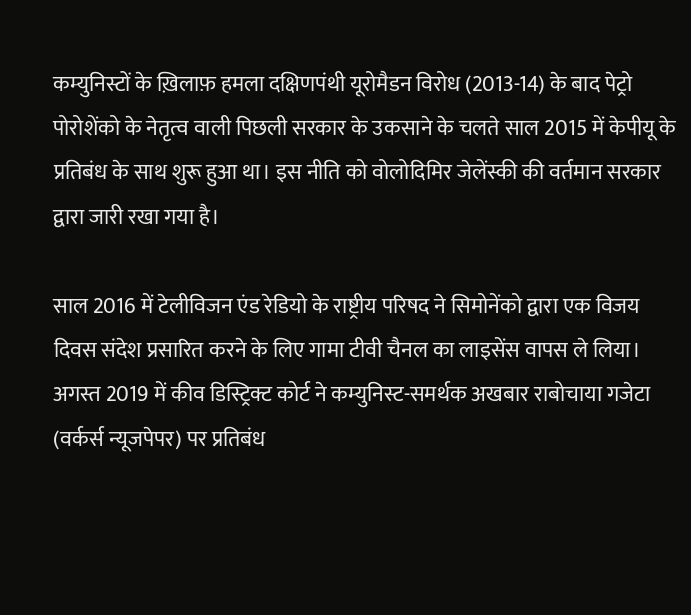कम्युनिस्टों के ख़िलाफ़ हमला दक्षिणपंथी यूरोमैडन विरोध (2013-14) के बाद पेट्रो पोरोशेंको के नेतृत्व वाली पिछली सरकार के उकसाने के चलते साल 2015 में केपीयू के प्रतिबंध के साथ शुरू हुआ था। इस नीति को वोलोदिमिर जेलेंस्की की वर्तमान सरकार द्वारा जारी रखा गया है।

साल 2016 में टेलीविजन एंड रेडियो के राष्ट्रीय परिषद ने सिमोनेंको द्वारा एक विजय दिवस संदेश प्रसारित करने के लिए गामा टीवी चैनल का लाइसेंस वापस ले लिया। अगस्त 2019 में कीव डिस्ट्रिक्ट कोर्ट ने कम्युनिस्ट-समर्थक अखबार राबोचाया गजेटा (वर्कर्स न्यूजपेपर) पर प्रतिबंध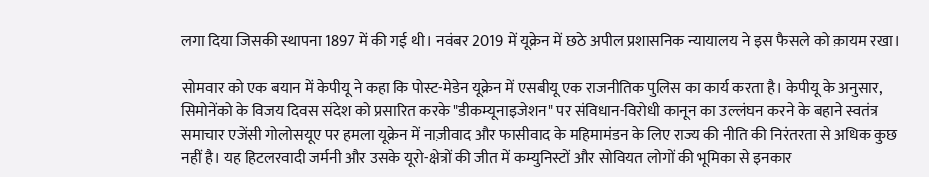लगा दिया जिसकी स्थापना 1897 में की गई थी। नवंबर 2019 में यूक्रेन में छठे अपील प्रशासनिक न्यायालय ने इस फैसले को क़ायम रखा।

सोमवार को एक बयान में केपीयू ने कहा कि पोस्ट-मेडेन यूक्रेन में एसबीयू एक राजनीतिक पुलिस का कार्य करता है। केपीयू के अनुसार, सिमोनेंको के विजय दिवस संदेश को प्रसारित करके "डीकम्यूनाइजेशन" पर संविधान-विरोधी कानून का उल्लंघन करने के बहाने स्वतंत्र समाचार एजेंसी गोलोसयूए पर हमला यूक्रेन में नाज़ीवाद और फासीवाद के महिमामंडन के लिए राज्य की नीति की निरंतरता से अधिक कुछ नहीं है। यह हिटलरवादी जर्मनी और उसके यूरो-क्षेत्रों की जीत में कम्युनिस्टों और सोवियत लोगों की भूमिका से इनकार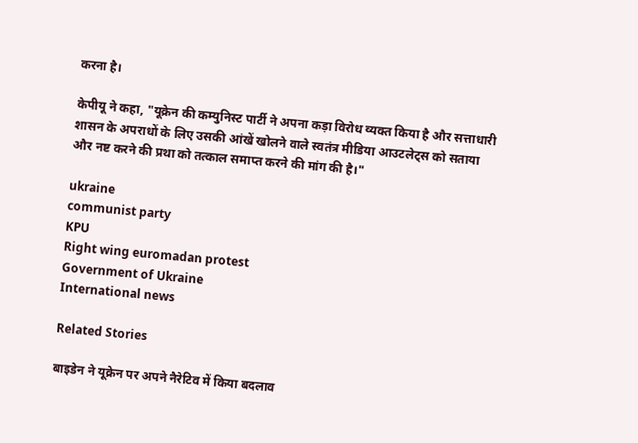करना है।

केपीयू ने कहा, "यूक्रेन की कम्युनिस्ट पार्टी ने अपना कड़ा विरोध व्यक्त किया है और सत्ताधारी शासन के अपराधों के लिए उसकी आंखें खोलने वाले स्वतंत्र मीडिया आउटलेट्स को सताया और नष्ट करने की प्रथा को तत्काल समाप्त करने की मांग की है।"

ukraine
communist party
KPU
Right wing euromadan protest
Government of Ukraine
International news

Related Stories

बाइडेन ने यूक्रेन पर अपने नैरेटिव में किया बदलाव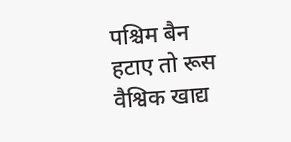पश्चिम बैन हटाए तो रूस वैश्विक खाद्य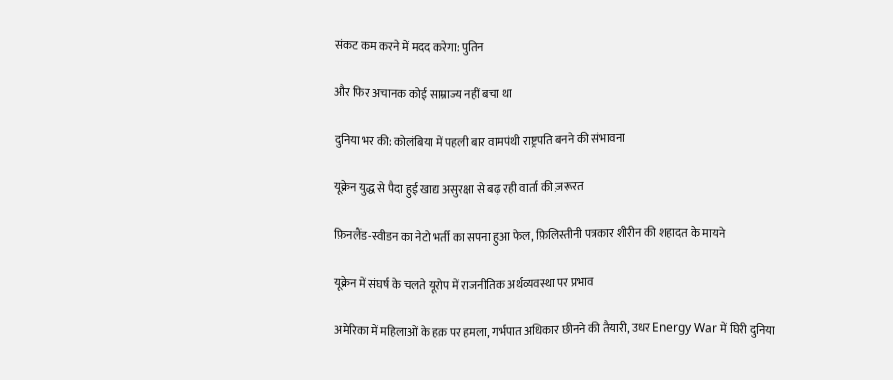संकट कम करने में मदद करेगा: पुतिन

और फिर अचानक कोई साम्राज्य नहीं बचा था

दुनिया भर की: कोलंबिया में पहली बार वामपंथी राष्ट्रपति बनने की संभावना

यूक्रेन युद्ध से पैदा हुई खाद्य असुरक्षा से बढ़ रही वार्ता की ज़रूरत

फ़िनलैंड-स्वीडन का नेटो भर्ती का सपना हुआ फेल, फ़िलिस्तीनी पत्रकार शीरीन की शहादत के मायने

यूक्रेन में संघर्ष के चलते यूरोप में राजनीतिक अर्थव्यवस्था पर प्रभाव

अमेरिका में महिलाओं के हक़ पर हमला, गर्भपात अधिकार छीनने की तैयारी, उधर Energy War में घिरी दुनिया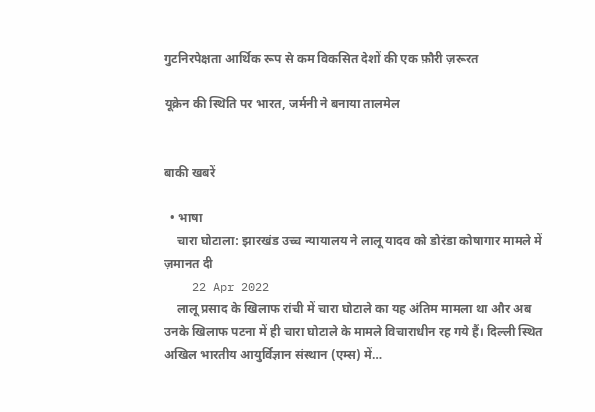गुटनिरपेक्षता आर्थिक रूप से कम विकसित देशों की एक फ़ौरी ज़रूरत

यूक्रेन की स्थिति पर भारत, जर्मनी ने बनाया तालमेल


बाकी खबरें

  • भाषा
    चारा घोटाला: झारखंड उच्च न्यायालय ने लालू यादव को डोरंडा कोषागार मामले में ज़मानत दी
    22 Apr 2022
    लालू प्रसाद के खिलाफ रांची में चारा घोटाले का यह अंतिम मामला था और अब उनके खिलाफ पटना में ही चारा घोटाले के मामले विचाराधीन रह गये हैं। दिल्ली स्थित अखिल भारतीय आयुर्विज्ञान संस्थान (एम्स) में…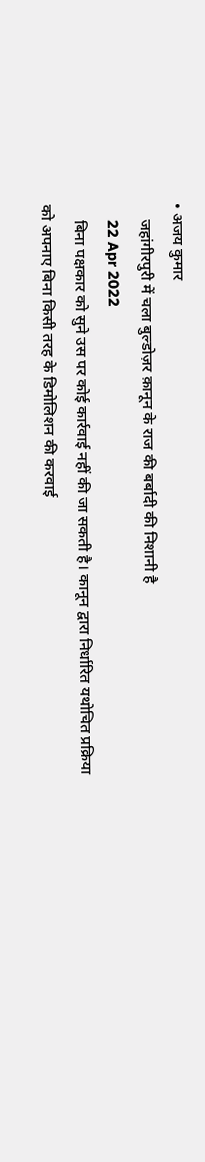• अजय कुमार
    जहांगीरपुरी में चला बुल्डोज़र क़ानून के राज की बर्बादी की निशानी है
    22 Apr 2022
    बिना पक्षकार को सुने उस पर कोई कार्रवाई नहीं की जा सकती है। कानून द्वारा निर्धारित यथोचित प्रक्रिया को अपनाए बिना किसी तरह के डिमोलिशन की करवाई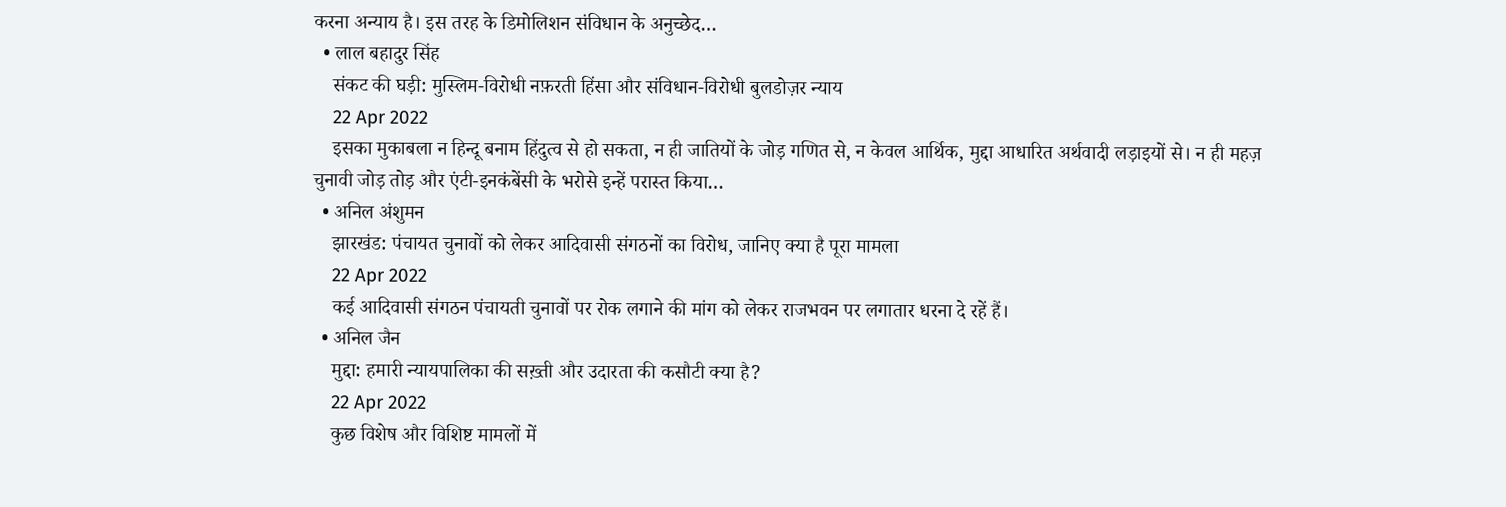करना अन्याय है। इस तरह के डिमोलिशन संविधान के अनुच्छेद…
  • लाल बहादुर सिंह
    संकट की घड़ी: मुस्लिम-विरोधी नफ़रती हिंसा और संविधान-विरोधी बुलडोज़र न्याय
    22 Apr 2022
    इसका मुकाबला न हिन्दू बनाम हिंदुत्व से हो सकता, न ही जातियों के जोड़ गणित से, न केवल आर्थिक, मुद्दा आधारित अर्थवादी लड़ाइयों से। न ही महज़ चुनावी जोड़ तोड़ और एंटी-इनकंबेंसी के भरोसे इन्हें परास्त किया…
  • अनिल अंशुमन
    झारखंड: पंचायत चुनावों को लेकर आदिवासी संगठनों का विरोध, जानिए क्या है पूरा मामला
    22 Apr 2022
    कई आदिवासी संगठन पंचायती चुनावों पर रोक लगाने की मांग को लेकर राजभवन पर लगातार धरना दे रहें हैं।
  • अनिल जैन
    मुद्दा: हमारी न्यायपालिका की सख़्ती और उदारता की कसौटी क्या है?
    22 Apr 2022
    कुछ विशेष और विशिष्ट मामलों में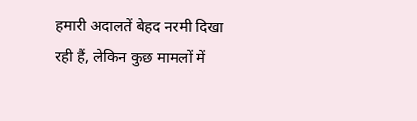हमारी अदालतें बेहद नरमी दिखा रही हैं, लेकिन कुछ मामलों में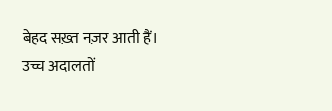बेहद सख़्त नज़र आती हैं। उच्च अदालतों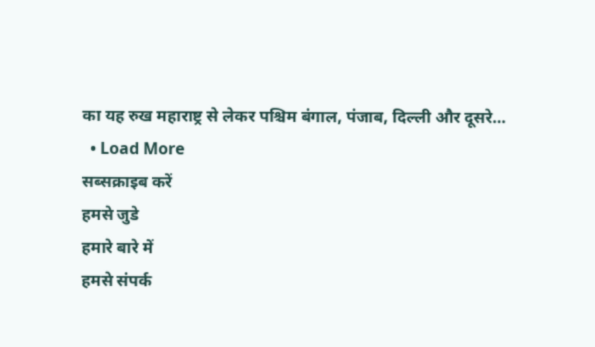का यह रुख महाराष्ट्र से लेकर पश्चिम बंगाल, पंजाब, दिल्ली और दूसरे…
  • Load More
सब्सक्राइब करें
हमसे जुडे
हमारे बारे में
हमसे संपर्क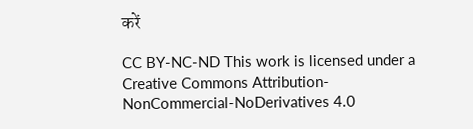करें

CC BY-NC-ND This work is licensed under a Creative Commons Attribution-NonCommercial-NoDerivatives 4.0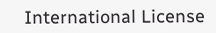International License